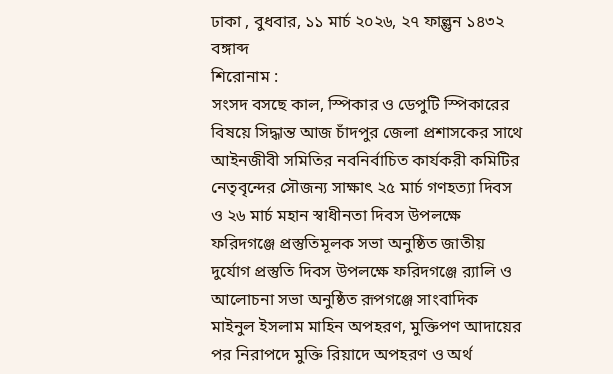ঢাকা , বুধবার, ১১ মার্চ ২০২৬, ২৭ ফাল্গুন ১৪৩২ বঙ্গাব্দ
শিরোনাম :
সংসদ বসছে কাল, স্পিকার ও ডেপুটি স্পিকারের বিষয়ে সিদ্ধান্ত আজ চাঁদপুর জেলা প্রশাসকের সাথে আইনজীবী সমিতির নবনির্বাচিত কার্যকরী কমিটির নেতৃবৃন্দের সৌজন্য সাক্ষাৎ ২৫ মার্চ গণহত্যা দিবস ও ২৬ মার্চ মহান স্বাধীনতা দিবস উপলক্ষে ফরিদগঞ্জে প্রস্তুতিমূলক সভা অনুষ্ঠিত জাতীয় দুর্যোগ প্রস্তুতি দিবস উপলক্ষে ফরিদগঞ্জে র‍্যালি ও আলোচনা সভা অনুষ্ঠিত রূপগঞ্জে সাংবাদিক মাইনুল ইসলাম মাহিন অপহরণ, মুক্তিপণ আদায়ের পর নিরাপদে মুক্তি রিয়াদে অপহরণ ও অর্থ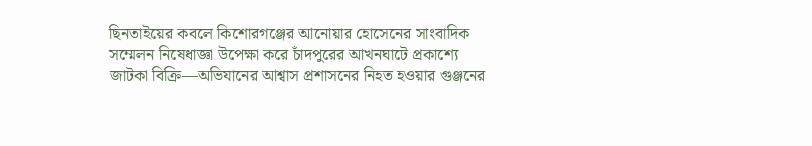ছিনতাইয়ের কবলে কিশোরগঞ্জের আনোয়ার হোসেনের সাংবাদিক সম্মেলন নিষেধাজ্ঞা উপেক্ষা করে চাঁদপুরের আখনঘাটে প্রকাশ্যে জাটকা বিক্রি—অভিযানের আশ্বাস প্রশাসনের নিহত হওয়ার গুঞ্জনের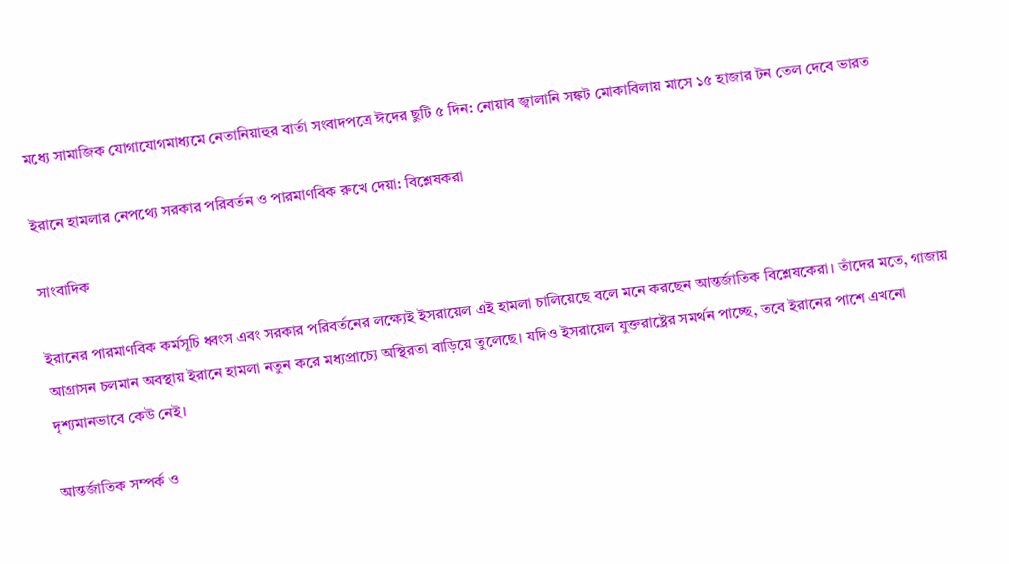মধ্যে সামাজিক যোগাযোগমাধ্যমে নেতানিয়াহুর বার্তা সংবাদপত্রে ঈদের ছুটি ৫ দিন: নোয়াব জ্বালানি সঙ্কট মোকাবিলায় মাসে ১৫ হাজার টন তেল দেবে ভারত

ইরানে হামলার নেপথ্যে সরকার পরিবর্তন ও পারমাণবিক রুখে দেয়া: বিশ্লেষকরা

সাংবাদিক

ইরানের পারমাণবিক কর্মসূচি ধ্বংস এবং সরকার পরিবর্তনের লক্ষ্যেই ইসরায়েল এই হামলা চালিয়েছে বলে মনে করছেন আন্তর্জাতিক বিশ্লেষকেরা। তাঁদের মতে, গাজায় আগ্রাসন চলমান অবস্থায় ইরানে হামলা নতুন করে মধ্যপ্রাচ্যে অস্থিরতা বাড়িয়ে তুলেছে। যদিও ইসরায়েল যুক্তরাষ্ট্রের সমর্থন পাচ্ছে, তবে ইরানের পাশে এখনো দৃশ্যমানভাবে কেউ নেই।

আন্তর্জাতিক সম্পর্ক ও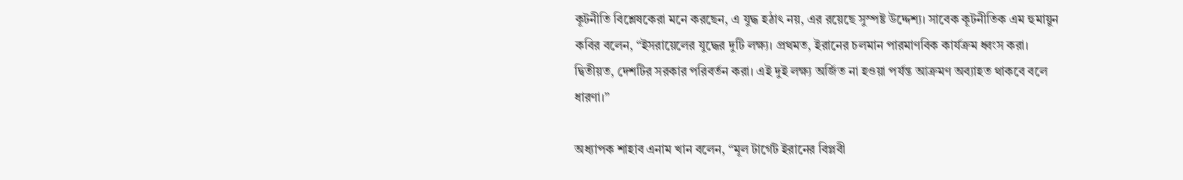কূটনীতি বিশ্লেষকেরা মনে করছেন, এ যুদ্ধ হঠাৎ নয়, এর রয়েছে সুস্পষ্ট উদ্দেশ্য। সাবেক কূটনীতিক এম হুমায়ুন কবির বলেন, “ইসরায়েলের যুদ্ধের দুটি লক্ষ্য। প্রথমত, ইরানের চলমান পারমাণবিক কার্যক্রম ধ্বংস করা। দ্বিতীয়ত, দেশটির সরকার পরিবর্তন করা। এই দুই লক্ষ্য অর্জিত না হওয়া পর্যন্ত আক্রমণ অব্যাহত থাকবে বলে ধারণা।”

অধ্যাপক শাহাব এনাম খান বলেন, “মূল টার্গেট ইরানের বিপ্লবী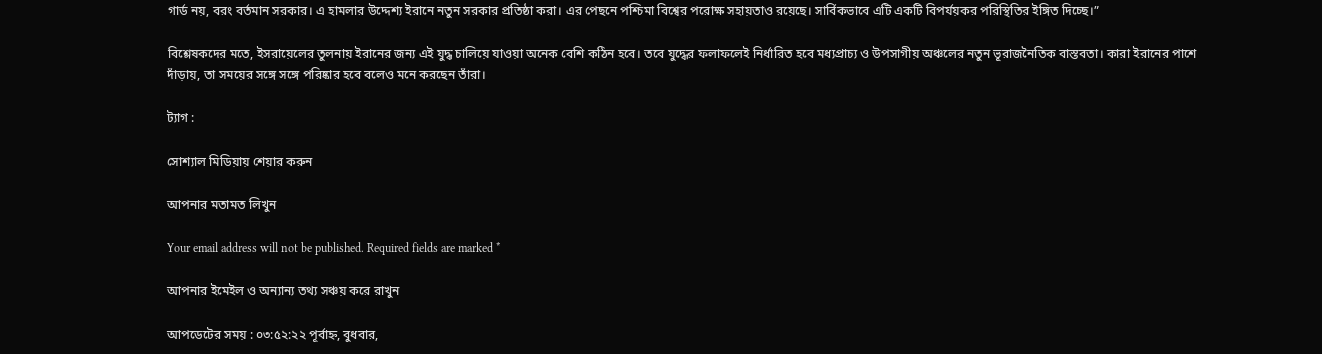গার্ড নয়, বরং বর্তমান সরকার। এ হামলার উদ্দেশ্য ইরানে নতুন সরকার প্রতিষ্ঠা করা। এর পেছনে পশ্চিমা বিশ্বের পরোক্ষ সহায়তাও রয়েছে। সার্বিকভাবে এটি একটি বিপর্যয়কর পরিস্থিতির ইঙ্গিত দিচ্ছে।”

বিশ্লেষকদের মতে, ইসরায়েলের তুলনায় ইরানের জন্য এই যুদ্ধ চালিয়ে যাওয়া অনেক বেশি কঠিন হবে। তবে যুদ্ধের ফলাফলেই নির্ধারিত হবে মধ্যপ্রাচ্য ও উপসাগীয় অঞ্চলের নতুন ভূরাজনৈতিক বাস্তবতা। কারা ইরানের পাশে দাঁড়ায়, তা সময়ের সঙ্গে সঙ্গে পরিষ্কার হবে বলেও মনে করছেন তাঁরা।

ট্যাগ :

সোশ্যাল মিডিয়ায় শেয়ার করুন

আপনার মতামত লিখুন

Your email address will not be published. Required fields are marked *

আপনার ইমেইল ও অন্যান্য তথ্য সঞ্চয় করে রাখুন

আপডেটের সময় : ০৩:৫২:২২ পূর্বাহ্ন, বুধবার,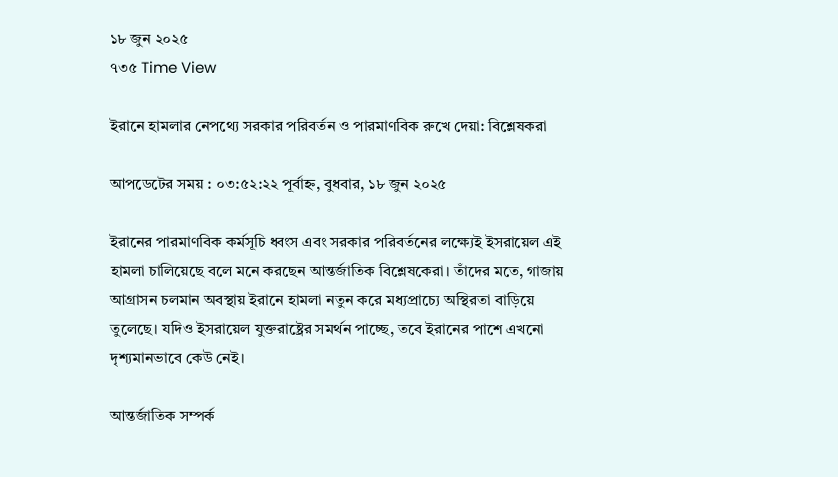১৮ জুন ২০২৫
৭৩৫ Time View

ইরানে হামলার নেপথ্যে সরকার পরিবর্তন ও পারমাণবিক রুখে দেয়া: বিশ্লেষকরা

আপডেটের সময় : ০৩:৫২:২২ পূর্বাহ্ন, বুধবার, ১৮ জুন ২০২৫

ইরানের পারমাণবিক কর্মসূচি ধ্বংস এবং সরকার পরিবর্তনের লক্ষ্যেই ইসরায়েল এই হামলা চালিয়েছে বলে মনে করছেন আন্তর্জাতিক বিশ্লেষকেরা। তাঁদের মতে, গাজায় আগ্রাসন চলমান অবস্থায় ইরানে হামলা নতুন করে মধ্যপ্রাচ্যে অস্থিরতা বাড়িয়ে তুলেছে। যদিও ইসরায়েল যুক্তরাষ্ট্রের সমর্থন পাচ্ছে, তবে ইরানের পাশে এখনো দৃশ্যমানভাবে কেউ নেই।

আন্তর্জাতিক সম্পর্ক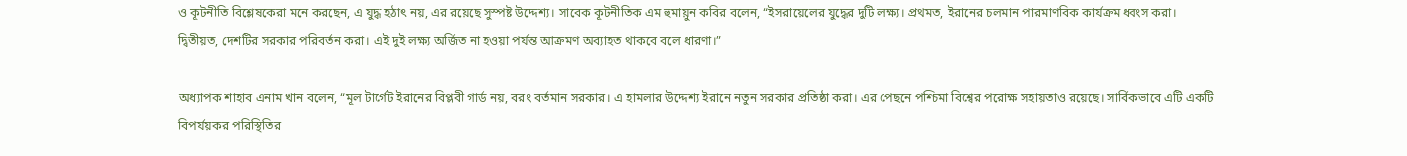ও কূটনীতি বিশ্লেষকেরা মনে করছেন, এ যুদ্ধ হঠাৎ নয়, এর রয়েছে সুস্পষ্ট উদ্দেশ্য। সাবেক কূটনীতিক এম হুমায়ুন কবির বলেন, “ইসরায়েলের যুদ্ধের দুটি লক্ষ্য। প্রথমত, ইরানের চলমান পারমাণবিক কার্যক্রম ধ্বংস করা। দ্বিতীয়ত, দেশটির সরকার পরিবর্তন করা। এই দুই লক্ষ্য অর্জিত না হওয়া পর্যন্ত আক্রমণ অব্যাহত থাকবে বলে ধারণা।”

অধ্যাপক শাহাব এনাম খান বলেন, “মূল টার্গেট ইরানের বিপ্লবী গার্ড নয়, বরং বর্তমান সরকার। এ হামলার উদ্দেশ্য ইরানে নতুন সরকার প্রতিষ্ঠা করা। এর পেছনে পশ্চিমা বিশ্বের পরোক্ষ সহায়তাও রয়েছে। সার্বিকভাবে এটি একটি বিপর্যয়কর পরিস্থিতির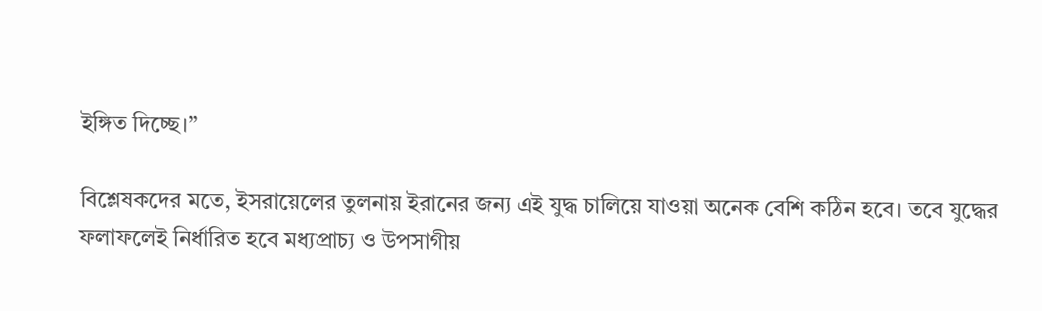ইঙ্গিত দিচ্ছে।”

বিশ্লেষকদের মতে, ইসরায়েলের তুলনায় ইরানের জন্য এই যুদ্ধ চালিয়ে যাওয়া অনেক বেশি কঠিন হবে। তবে যুদ্ধের ফলাফলেই নির্ধারিত হবে মধ্যপ্রাচ্য ও উপসাগীয়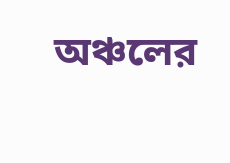অঞ্চলের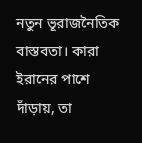নতুন ভূরাজনৈতিক বাস্তবতা। কারা ইরানের পাশে দাঁড়ায়, তা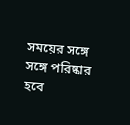সময়ের সঙ্গে সঙ্গে পরিষ্কার হবে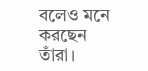বলেও মনে করছেন তাঁরা।